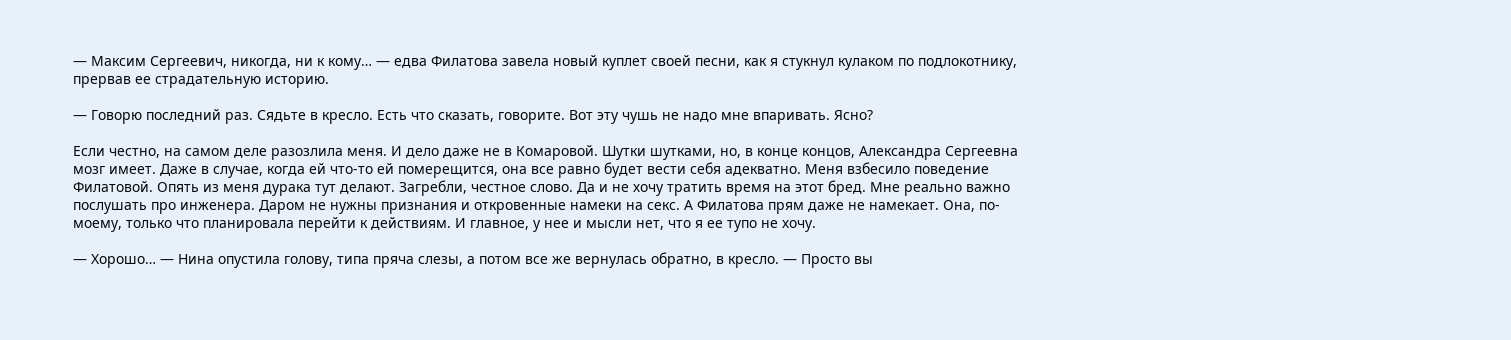— Максим Сергеевич, никогда, ни к кому… — едва Филатова завела новый куплет своей песни, как я стукнул кулаком по подлокотнику, прервав ее страдательную историю.

— Говорю последний раз. Сядьте в кресло. Есть что сказать, говорите. Вот эту чушь не надо мне впаривать. Ясно?

Если честно, на самом деле разозлила меня. И дело даже не в Комаровой. Шутки шутками, но, в конце концов, Александра Сергеевна мозг имеет. Даже в случае, когда ей что-то ей померещится, она все равно будет вести себя адекватно. Меня взбесило поведение Филатовой. Опять из меня дурака тут делают. Загребли, честное слово. Да и не хочу тратить время на этот бред. Мне реально важно послушать про инженера. Даром не нужны признания и откровенные намеки на секс. А Филатова прям даже не намекает. Она, по-моему, только что планировала перейти к действиям. И главное, у нее и мысли нет, что я ее тупо не хочу.

— Хорошо… — Нина опустила голову, типа пряча слезы, а потом все же вернулась обратно, в кресло. — Просто вы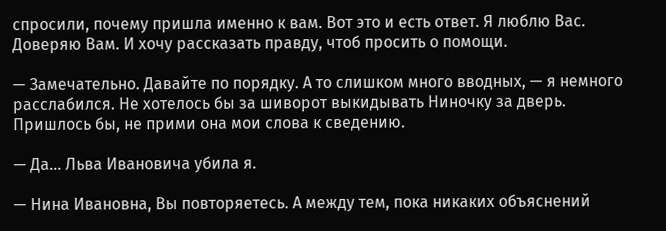спросили, почему пришла именно к вам. Вот это и есть ответ. Я люблю Вас. Доверяю Вам. И хочу рассказать правду, чтоб просить о помощи.

— Замечательно. Давайте по порядку. А то слишком много вводных, — я немного расслабился. Не хотелось бы за шиворот выкидывать Ниночку за дверь. Пришлось бы, не прими она мои слова к сведению.

— Да… Льва Ивановича убила я.

— Нина Ивановна, Вы повторяетесь. А между тем, пока никаких объяснений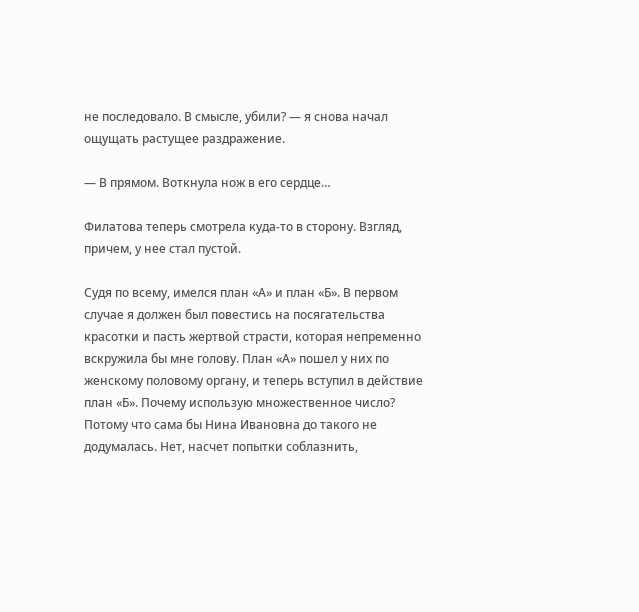не последовало. В смысле, убили? — я снова начал ощущать растущее раздражение.

— В прямом. Воткнула нож в его сердце…

Филатова теперь смотрела куда-то в сторону. Взгляд, причем, у нее стал пустой.

Судя по всему, имелся план «А» и план «Б». В первом случае я должен был повестись на посягательства красотки и пасть жертвой страсти, которая непременно вскружила бы мне голову. План «А» пошел у них по женскому половому органу, и теперь вступил в действие план «Б». Почему использую множественное число? Потому что сама бы Нина Ивановна до такого не додумалась. Нет, насчет попытки соблазнить,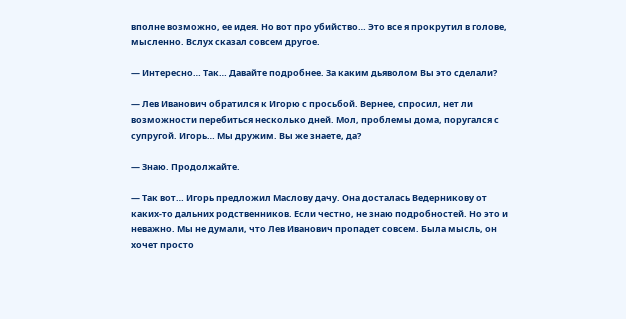вполне возможно, ее идея. Но вот про убийство… Это все я прокрутил в голове, мысленно. Вслух сказал совсем другое.

— Интересно… Так… Давайте подробнее. За каким дьяволом Вы это сделали?

— Лев Иванович обратился к Игорю с просьбой. Вернее, спросил, нет ли возможности перебиться несколько дней. Мол, проблемы дома, поругался с супругой. Игорь… Мы дружим. Вы же знаете, да?

— Знаю. Продолжайте.

— Так вот… Игорь предложил Маслову дачу. Она досталась Ведерникову от каких-то дальних родственников. Если честно, не знаю подробностей. Но это и неважно. Мы не думали, что Лев Иванович пропадет совсем. Была мысль, он хочет просто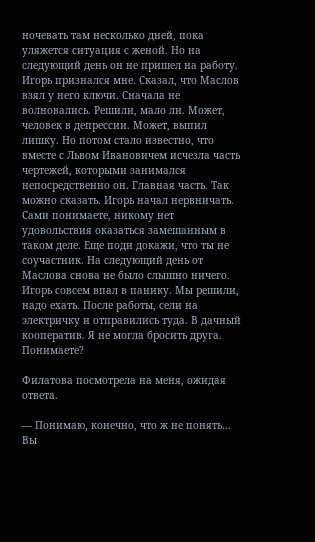ночевать там несколько дней, пока уляжется ситуация с женой. Но на следующий день он не пришел на работу. Игорь признался мне. Сказал, что Маслов взял у него ключи. Сначала не волновались. Решили, мало ли. Может, человек в депрессии. Может, выпил лишку. Но потом стало известно, что вместе с Львом Ивановичем исчезла часть чертежей, которыми занимался непосредственно он. Главная часть. Так можно сказать. Игорь начал нервничать. Сами понимаете, никому нет удовольствия оказаться замешанным в таком деле. Еще поди докажи, что ты не соучастник. На следующий день от Маслова снова не было слышно ничего. Игорь совсем впал в панику. Мы решили, надо ехать. После работы, сели на электричку и отправились туда. В дачный кооператив. Я не могла бросить друга. Понимаете?

Филатова посмотрела на меня, ожидая ответа.

— Понимаю, конечно, что ж не понять… Вы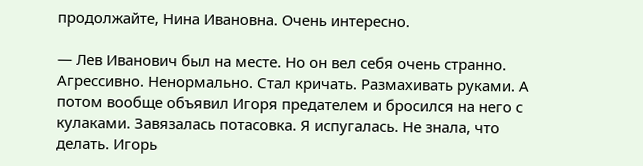продолжайте, Нина Ивановна. Очень интересно.

— Лев Иванович был на месте. Но он вел себя очень странно. Агрессивно. Ненормально. Стал кричать. Размахивать руками. А потом вообще объявил Игоря предателем и бросился на него с кулаками. Завязалась потасовка. Я испугалась. Не знала, что делать. Игорь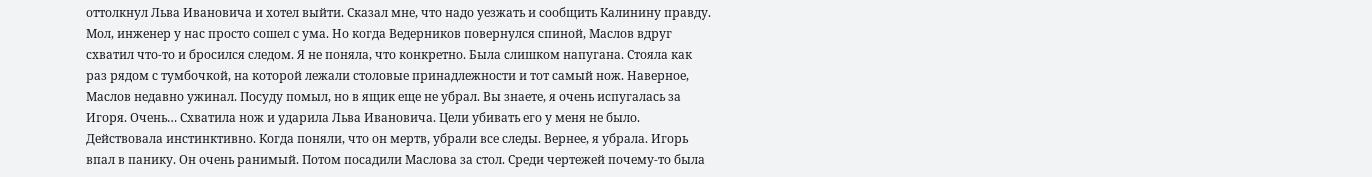оттолкнул Льва Ивановича и хотел выйти. Сказал мне, что надо уезжать и сообщить Калинину правду. Мол, инженер у нас просто сошел с ума. Но когда Ведерников повернулся спиной, Маслов вдруг схватил что-то и бросился следом. Я не поняла, что конкретно. Была слишком напугана. Стояла как раз рядом с тумбочкой, на которой лежали столовые принадлежности и тот самый нож. Наверное, Маслов недавно ужинал. Посуду помыл, но в ящик еще не убрал. Вы знаете, я очень испугалась за Игоря. Очень… Схватила нож и ударила Льва Ивановича. Цели убивать его у меня не было. Действовала инстинктивно. Когда поняли, что он мертв, убрали все следы. Вернее, я убрала. Игорь впал в панику. Он очень ранимый. Потом посадили Маслова за стол. Среди чертежей почему-то была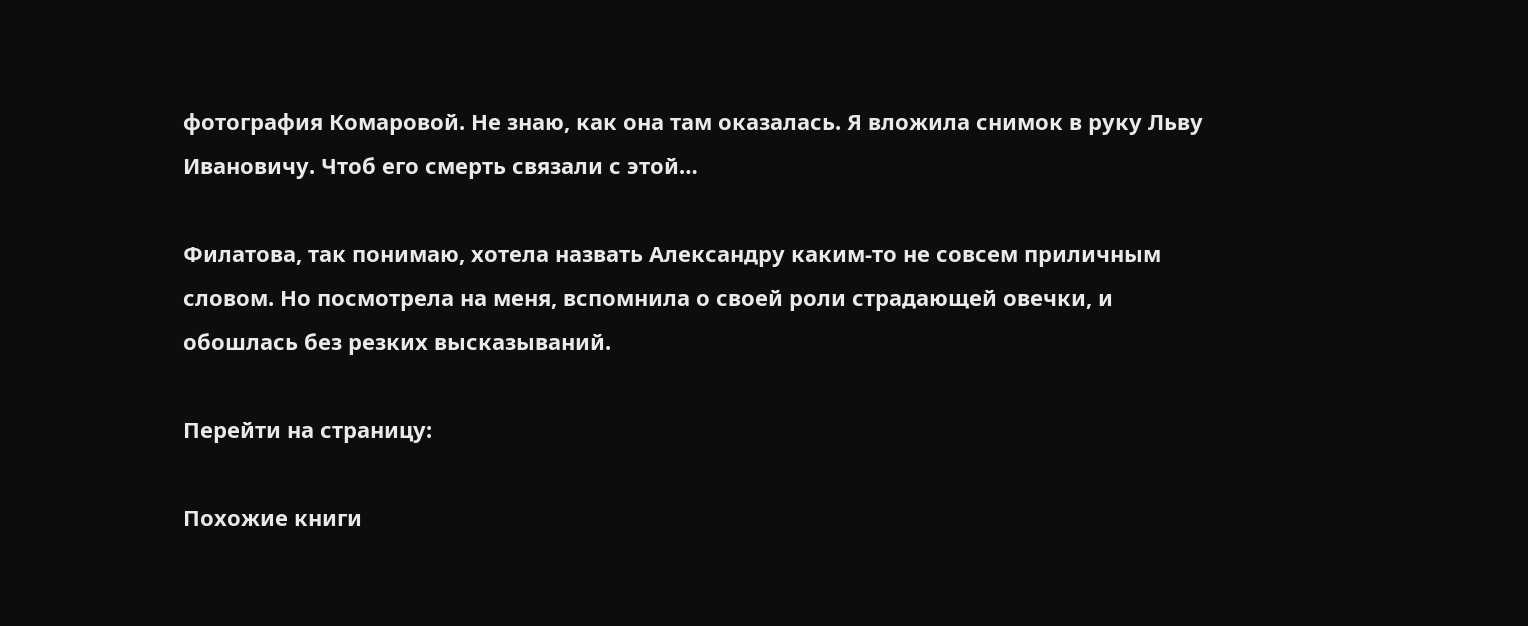фотография Комаровой. Не знаю, как она там оказалась. Я вложила снимок в руку Льву Ивановичу. Чтоб его смерть связали с этой…

Филатова, так понимаю, хотела назвать Александру каким-то не совсем приличным словом. Но посмотрела на меня, вспомнила о своей роли страдающей овечки, и обошлась без резких высказываний.

Перейти на страницу:

Похожие книги